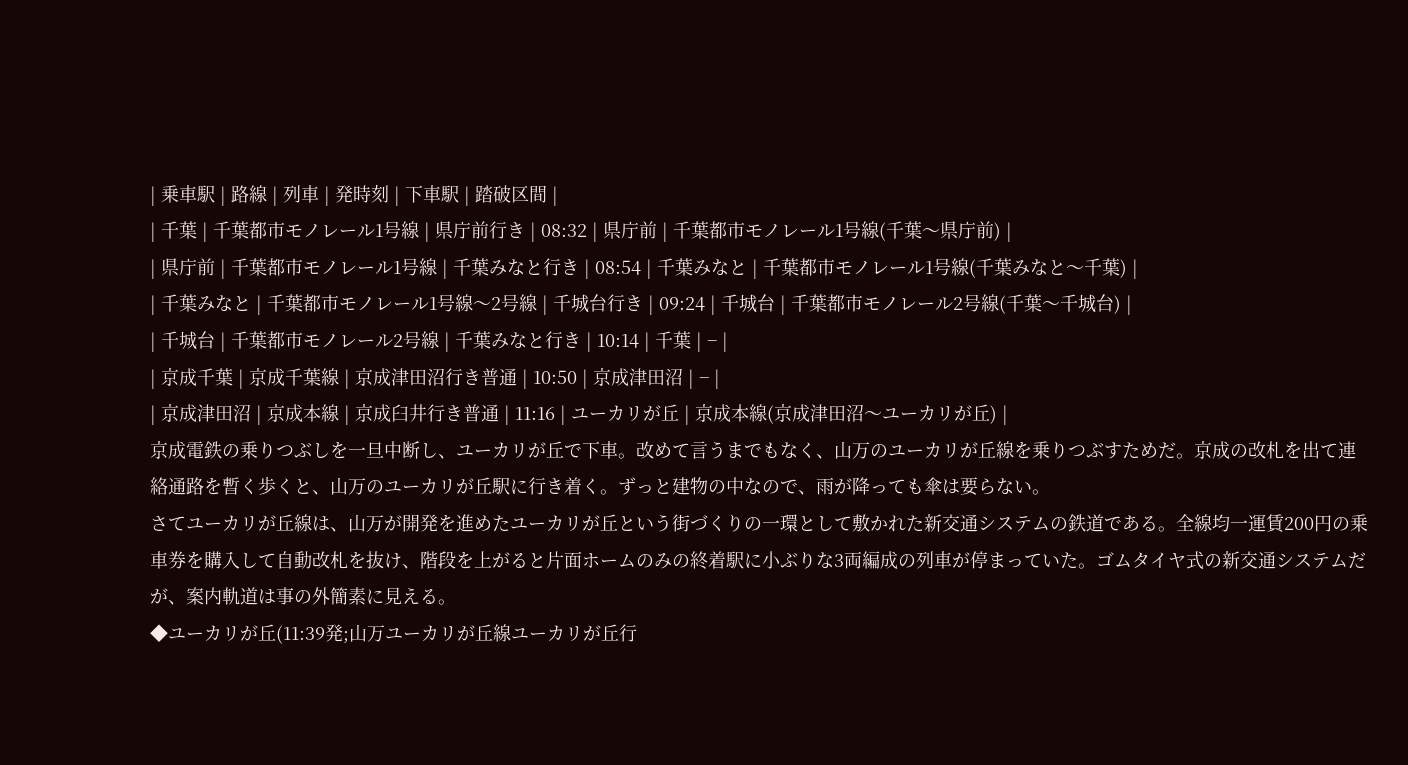| 乗車駅 | 路線 | 列車 | 発時刻 | 下車駅 | 踏破区間 |
| 千葉 | 千葉都市モノレール1号線 | 県庁前行き | 08:32 | 県庁前 | 千葉都市モノレール1号線(千葉〜県庁前) |
| 県庁前 | 千葉都市モノレール1号線 | 千葉みなと行き | 08:54 | 千葉みなと | 千葉都市モノレール1号線(千葉みなと〜千葉) |
| 千葉みなと | 千葉都市モノレール1号線〜2号線 | 千城台行き | 09:24 | 千城台 | 千葉都市モノレール2号線(千葉〜千城台) |
| 千城台 | 千葉都市モノレール2号線 | 千葉みなと行き | 10:14 | 千葉 | − |
| 京成千葉 | 京成千葉線 | 京成津田沼行き普通 | 10:50 | 京成津田沼 | − |
| 京成津田沼 | 京成本線 | 京成臼井行き普通 | 11:16 | ユーカリが丘 | 京成本線(京成津田沼〜ユーカリが丘) |
京成電鉄の乗りつぶしを一旦中断し、ユーカリが丘で下車。改めて言うまでもなく、山万のユーカリが丘線を乗りつぶすためだ。京成の改札を出て連絡通路を暫く歩くと、山万のユーカリが丘駅に行き着く。ずっと建物の中なので、雨が降っても傘は要らない。
さてユーカリが丘線は、山万が開発を進めたユーカリが丘という街づくりの一環として敷かれた新交通システムの鉄道である。全線均一運賃200円の乗車券を購入して自動改札を抜け、階段を上がると片面ホームのみの終着駅に小ぶりな3両編成の列車が停まっていた。ゴムタイヤ式の新交通システムだが、案内軌道は事の外簡素に見える。
◆ユーカリが丘(11:39発;山万ユーカリが丘線ユーカリが丘行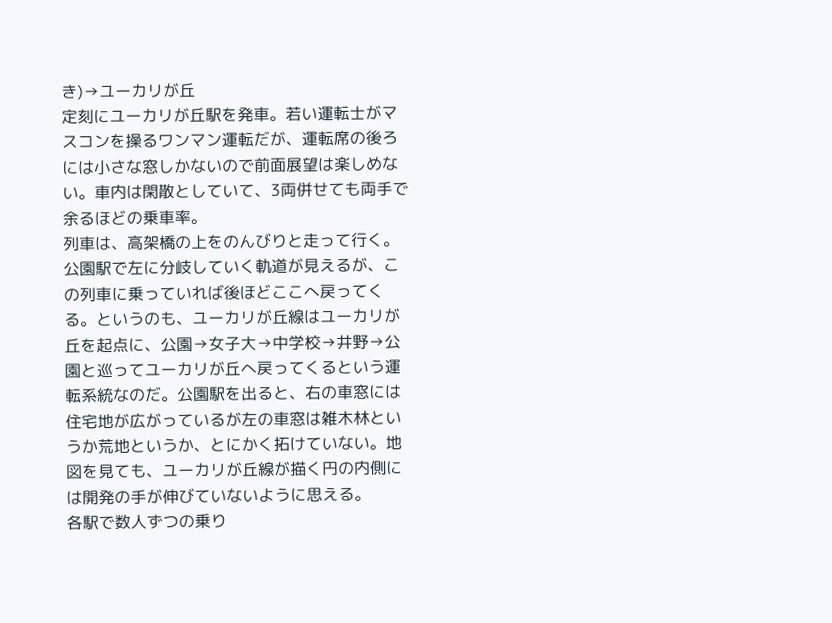き)→ユーカリが丘
定刻にユーカリが丘駅を発車。若い運転士がマスコンを操るワンマン運転だが、運転席の後ろには小さな窓しかないので前面展望は楽しめない。車内は閑散としていて、3両併せても両手で余るほどの乗車率。
列車は、高架橋の上をのんびりと走って行く。公園駅で左に分岐していく軌道が見えるが、この列車に乗っていれば後ほどここへ戻ってくる。というのも、ユーカリが丘線はユーカリが丘を起点に、公園→女子大→中学校→井野→公園と巡ってユーカリが丘へ戻ってくるという運転系統なのだ。公園駅を出ると、右の車窓には住宅地が広がっているが左の車窓は雑木林というか荒地というか、とにかく拓けていない。地図を見ても、ユーカリが丘線が描く円の内側には開発の手が伸びていないように思える。
各駅で数人ずつの乗り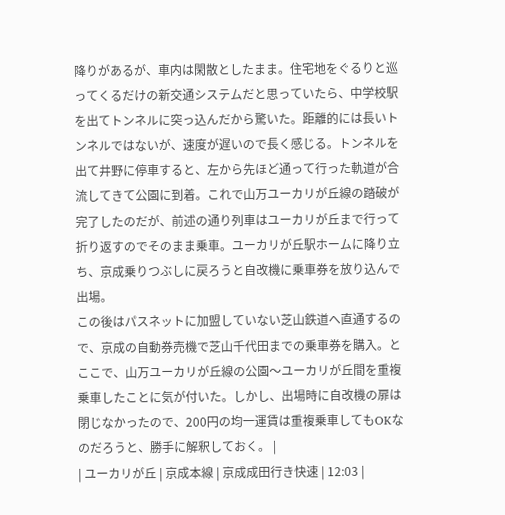降りがあるが、車内は閑散としたまま。住宅地をぐるりと巡ってくるだけの新交通システムだと思っていたら、中学校駅を出てトンネルに突っ込んだから驚いた。距離的には長いトンネルではないが、速度が遅いので長く感じる。トンネルを出て井野に停車すると、左から先ほど通って行った軌道が合流してきて公園に到着。これで山万ユーカリが丘線の踏破が完了したのだが、前述の通り列車はユーカリが丘まで行って折り返すのでそのまま乗車。ユーカリが丘駅ホームに降り立ち、京成乗りつぶしに戻ろうと自改機に乗車券を放り込んで出場。
この後はパスネットに加盟していない芝山鉄道へ直通するので、京成の自動券売機で芝山千代田までの乗車券を購入。とここで、山万ユーカリが丘線の公園〜ユーカリが丘間を重複乗車したことに気が付いた。しかし、出場時に自改機の扉は閉じなかったので、200円の均一運賃は重複乗車してもOKなのだろうと、勝手に解釈しておく。 |
| ユーカリが丘 | 京成本線 | 京成成田行き快速 | 12:03 |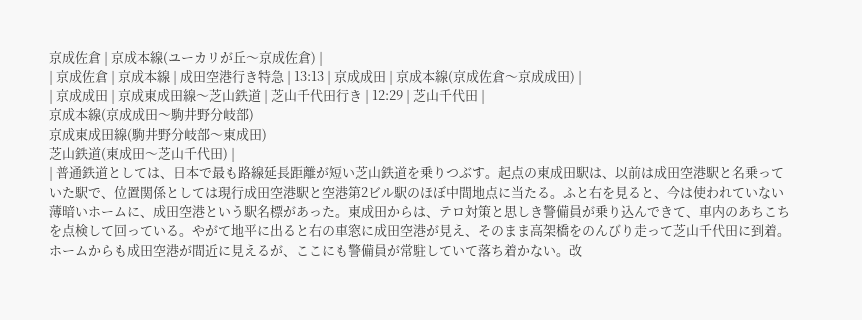京成佐倉 | 京成本線(ユーカリが丘〜京成佐倉) |
| 京成佐倉 | 京成本線 | 成田空港行き特急 | 13:13 | 京成成田 | 京成本線(京成佐倉〜京成成田) |
| 京成成田 | 京成東成田線〜芝山鉄道 | 芝山千代田行き | 12:29 | 芝山千代田 |
京成本線(京成成田〜駒井野分岐部)
京成東成田線(駒井野分岐部〜東成田)
芝山鉄道(東成田〜芝山千代田) |
| 普通鉄道としては、日本で最も路線延長距離が短い芝山鉄道を乗りつぶす。起点の東成田駅は、以前は成田空港駅と名乗っていた駅で、位置関係としては現行成田空港駅と空港第2ビル駅のほぼ中間地点に当たる。ふと右を見ると、今は使われていない薄暗いホームに、成田空港という駅名標があった。東成田からは、テロ対策と思しき警備員が乗り込んできて、車内のあちこちを点検して回っている。やがて地平に出ると右の車窓に成田空港が見え、そのまま高架橋をのんびり走って芝山千代田に到着。ホームからも成田空港が間近に見えるが、ここにも警備員が常駐していて落ち着かない。改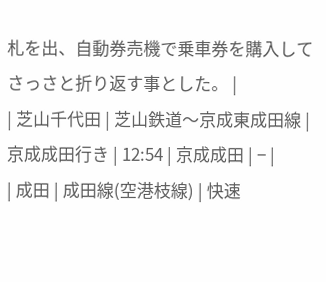札を出、自動券売機で乗車券を購入してさっさと折り返す事とした。 |
| 芝山千代田 | 芝山鉄道〜京成東成田線 | 京成成田行き | 12:54 | 京成成田 | − |
| 成田 | 成田線(空港枝線) | 快速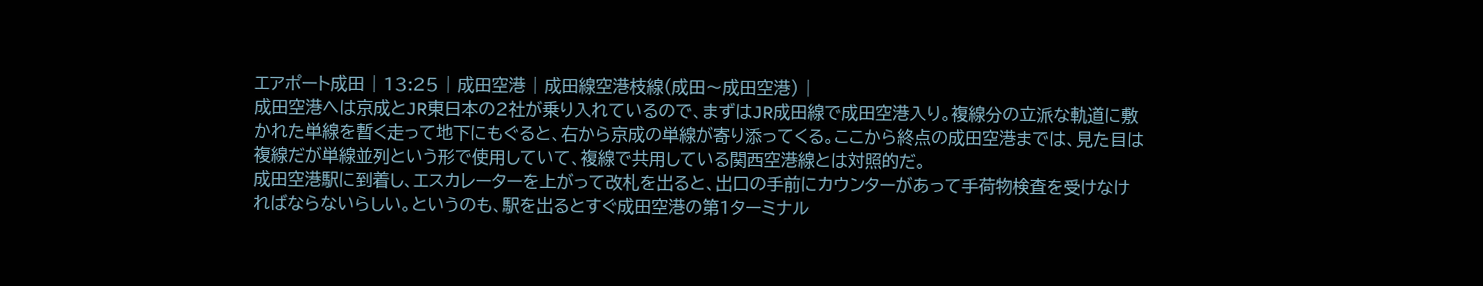エアポート成田 | 13:25 | 成田空港 | 成田線空港枝線(成田〜成田空港) |
成田空港へは京成とJR東日本の2社が乗り入れているので、まずはJR成田線で成田空港入り。複線分の立派な軌道に敷かれた単線を暫く走って地下にもぐると、右から京成の単線が寄り添ってくる。ここから終点の成田空港までは、見た目は複線だが単線並列という形で使用していて、複線で共用している関西空港線とは対照的だ。
成田空港駅に到着し、エスカレーターを上がって改札を出ると、出口の手前にカウンターがあって手荷物検査を受けなければならないらしい。というのも、駅を出るとすぐ成田空港の第1ターミナル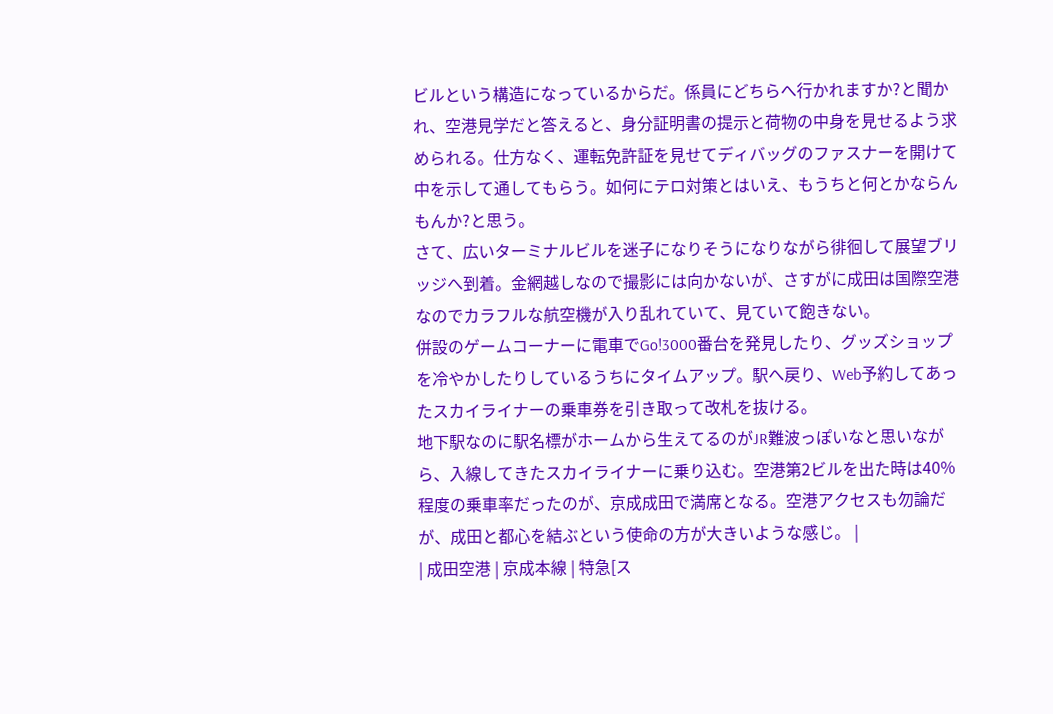ビルという構造になっているからだ。係員にどちらへ行かれますか?と聞かれ、空港見学だと答えると、身分証明書の提示と荷物の中身を見せるよう求められる。仕方なく、運転免許証を見せてディバッグのファスナーを開けて中を示して通してもらう。如何にテロ対策とはいえ、もうちと何とかならんもんか?と思う。
さて、広いターミナルビルを迷子になりそうになりながら徘徊して展望ブリッジへ到着。金網越しなので撮影には向かないが、さすがに成田は国際空港なのでカラフルな航空機が入り乱れていて、見ていて飽きない。
併設のゲームコーナーに電車でGo!3000番台を発見したり、グッズショップを冷やかしたりしているうちにタイムアップ。駅へ戻り、Web予約してあったスカイライナーの乗車券を引き取って改札を抜ける。
地下駅なのに駅名標がホームから生えてるのがJR難波っぽいなと思いながら、入線してきたスカイライナーに乗り込む。空港第2ビルを出た時は40%程度の乗車率だったのが、京成成田で満席となる。空港アクセスも勿論だが、成田と都心を結ぶという使命の方が大きいような感じ。 |
| 成田空港 | 京成本線 | 特急[ス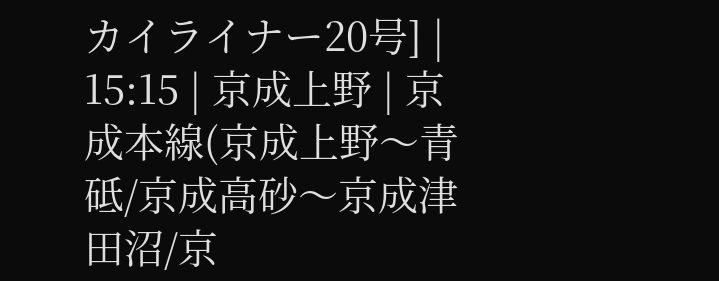カイライナー20号] | 15:15 | 京成上野 | 京成本線(京成上野〜青砥/京成高砂〜京成津田沼/京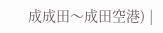成成田〜成田空港) |